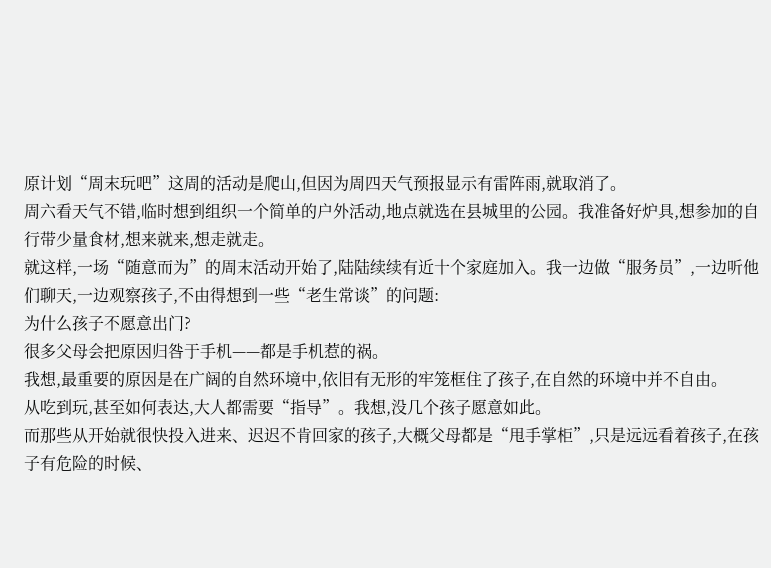原计划“周末玩吧”这周的活动是爬山,但因为周四天气预报显示有雷阵雨,就取消了。
周六看天气不错,临时想到组织一个简单的户外活动,地点就选在县城里的公园。我准备好炉具,想参加的自行带少量食材,想来就来,想走就走。
就这样,一场“随意而为”的周末活动开始了,陆陆续续有近十个家庭加入。我一边做“服务员”,一边听他们聊天,一边观察孩子,不由得想到一些“老生常谈”的问题:
为什么孩子不愿意出门?
很多父母会把原因归咎于手机——都是手机惹的祸。
我想,最重要的原因是在广阔的自然环境中,依旧有无形的牢笼框住了孩子,在自然的环境中并不自由。
从吃到玩,甚至如何表达,大人都需要“指导”。我想,没几个孩子愿意如此。
而那些从开始就很快投入进来、迟迟不肯回家的孩子,大概父母都是“甩手掌柜”,只是远远看着孩子,在孩子有危险的时候、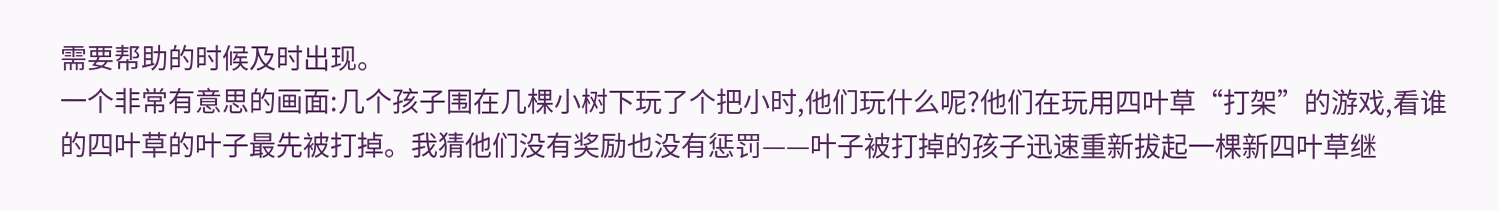需要帮助的时候及时出现。
一个非常有意思的画面:几个孩子围在几棵小树下玩了个把小时,他们玩什么呢?他们在玩用四叶草“打架”的游戏,看谁的四叶草的叶子最先被打掉。我猜他们没有奖励也没有惩罚——叶子被打掉的孩子迅速重新拔起一棵新四叶草继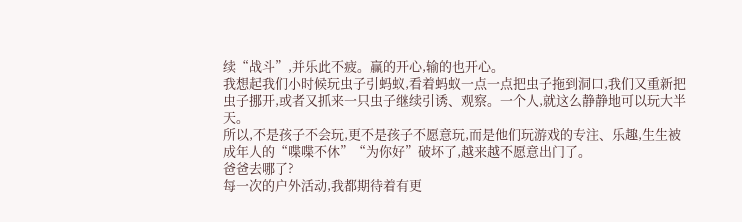续“战斗”,并乐此不疲。赢的开心,输的也开心。
我想起我们小时候玩虫子引蚂蚁,看着蚂蚁一点一点把虫子拖到洞口,我们又重新把虫子挪开,或者又抓来一只虫子继续引诱、观察。一个人,就这么静静地可以玩大半天。
所以,不是孩子不会玩,更不是孩子不愿意玩,而是他们玩游戏的专注、乐趣,生生被成年人的“喋喋不休”“为你好”破坏了,越来越不愿意出门了。
爸爸去哪了?
每一次的户外活动,我都期待着有更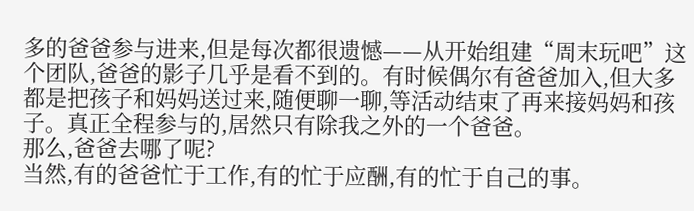多的爸爸参与进来,但是每次都很遗憾——从开始组建“周末玩吧”这个团队,爸爸的影子几乎是看不到的。有时候偶尔有爸爸加入,但大多都是把孩子和妈妈送过来,随便聊一聊,等活动结束了再来接妈妈和孩子。真正全程参与的,居然只有除我之外的一个爸爸。
那么,爸爸去哪了呢?
当然,有的爸爸忙于工作,有的忙于应酬,有的忙于自己的事。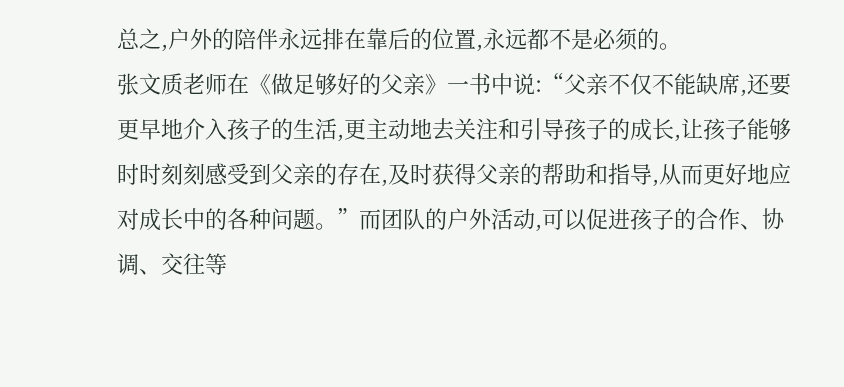总之,户外的陪伴永远排在靠后的位置,永远都不是必须的。
张文质老师在《做足够好的父亲》一书中说:“父亲不仅不能缺席,还要更早地介入孩子的生活,更主动地去关注和引导孩子的成长,让孩子能够时时刻刻感受到父亲的存在,及时获得父亲的帮助和指导,从而更好地应对成长中的各种问题。”而团队的户外活动,可以促进孩子的合作、协调、交往等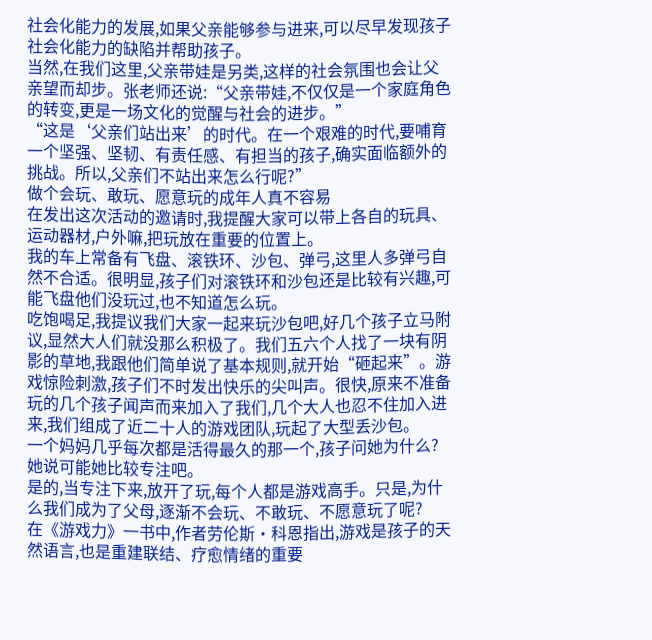社会化能力的发展,如果父亲能够参与进来,可以尽早发现孩子社会化能力的缺陷并帮助孩子。
当然,在我们这里,父亲带娃是另类,这样的社会氛围也会让父亲望而却步。张老师还说:“父亲带娃,不仅仅是一个家庭角色的转变,更是一场文化的觉醒与社会的进步。”
“这是‘父亲们站出来’的时代。在一个艰难的时代,要哺育一个坚强、坚韧、有责任感、有担当的孩子,确实面临额外的挑战。所以,父亲们不站出来怎么行呢?”
做个会玩、敢玩、愿意玩的成年人真不容易
在发出这次活动的邀请时,我提醒大家可以带上各自的玩具、运动器材,户外嘛,把玩放在重要的位置上。
我的车上常备有飞盘、滚铁环、沙包、弹弓,这里人多弹弓自然不合适。很明显,孩子们对滚铁环和沙包还是比较有兴趣,可能飞盘他们没玩过,也不知道怎么玩。
吃饱喝足,我提议我们大家一起来玩沙包吧,好几个孩子立马附议,显然大人们就没那么积极了。我们五六个人找了一块有阴影的草地,我跟他们简单说了基本规则,就开始“砸起来”。游戏惊险刺激,孩子们不时发出快乐的尖叫声。很快,原来不准备玩的几个孩子闻声而来加入了我们,几个大人也忍不住加入进来,我们组成了近二十人的游戏团队,玩起了大型丢沙包。
一个妈妈几乎每次都是活得最久的那一个,孩子问她为什么?她说可能她比较专注吧。
是的,当专注下来,放开了玩,每个人都是游戏高手。只是,为什么我们成为了父母,逐渐不会玩、不敢玩、不愿意玩了呢?
在《游戏力》一书中,作者劳伦斯·科恩指出,游戏是孩子的天然语言,也是重建联结、疗愈情绪的重要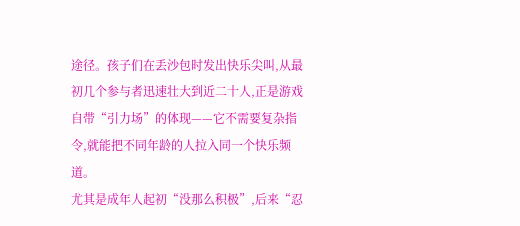途径。孩子们在丢沙包时发出快乐尖叫,从最初几个参与者迅速壮大到近二十人,正是游戏自带“引力场”的体现——它不需要复杂指令,就能把不同年龄的人拉入同一个快乐频道。
尤其是成年人起初“没那么积极”,后来“忍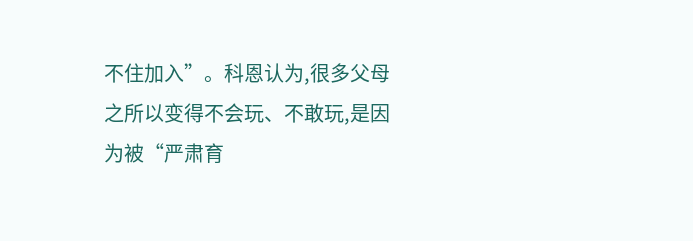不住加入”。科恩认为,很多父母之所以变得不会玩、不敢玩,是因为被“严肃育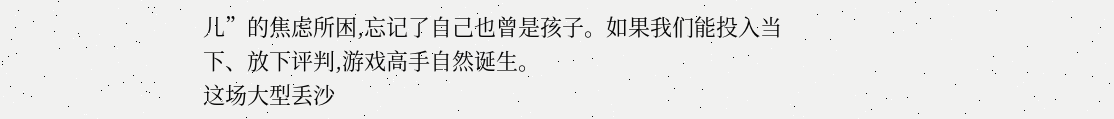儿”的焦虑所困,忘记了自己也曾是孩子。如果我们能投入当下、放下评判,游戏高手自然诞生。
这场大型丢沙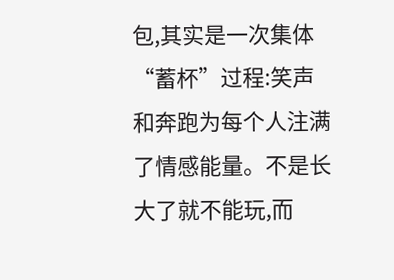包,其实是一次集体“蓄杯”过程:笑声和奔跑为每个人注满了情感能量。不是长大了就不能玩,而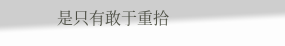是只有敢于重拾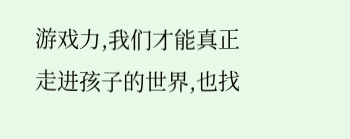游戏力,我们才能真正走进孩子的世界,也找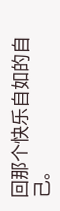回那个快乐自如的自己。